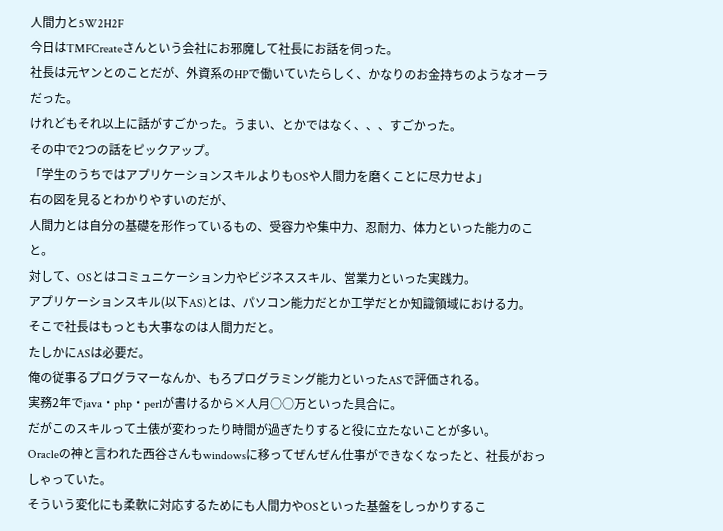人間力と5W2H2F
今日はTMFCreateさんという会社にお邪魔して社長にお話を伺った。
社長は元ヤンとのことだが、外資系のHPで働いていたらしく、かなりのお金持ちのようなオーラだった。
けれどもそれ以上に話がすごかった。うまい、とかではなく、、、すごかった。
その中で2つの話をピックアップ。
「学生のうちではアプリケーションスキルよりもOSや人間力を磨くことに尽力せよ」
右の図を見るとわかりやすいのだが、
人間力とは自分の基礎を形作っているもの、受容力や集中力、忍耐力、体力といった能力のこと。
対して、OSとはコミュニケーション力やビジネススキル、営業力といった実践力。
アプリケーションスキル(以下AS)とは、パソコン能力だとか工学だとか知識領域における力。
そこで社長はもっとも大事なのは人間力だと。
たしかにASは必要だ。
俺の従事るプログラマーなんか、もろプログラミング能力といったASで評価される。
実務2年でjava・php・perlが書けるから×人月○○万といった具合に。
だがこのスキルって土俵が変わったり時間が過ぎたりすると役に立たないことが多い。
Oracleの神と言われた西谷さんもwindowsに移ってぜんぜん仕事ができなくなったと、社長がおっしゃっていた。
そういう変化にも柔軟に対応するためにも人間力やOSといった基盤をしっかりするこ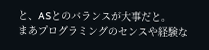と、ASとのバランスが大事だと。
まあプログラミングのセンスや経験な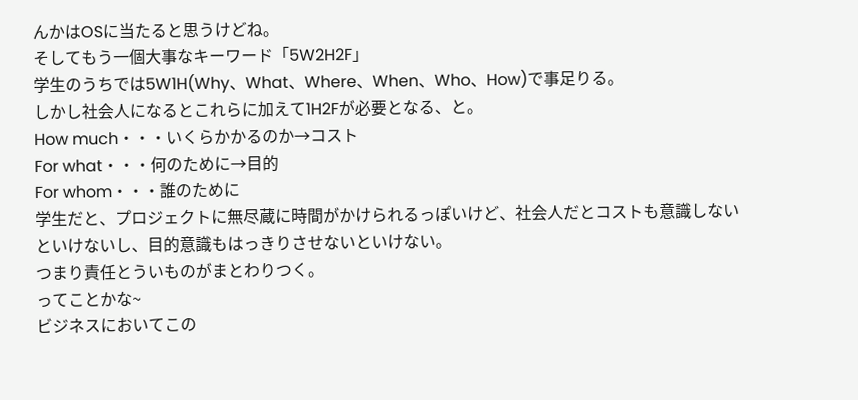んかはOSに当たると思うけどね。
そしてもう一個大事なキーワード「5W2H2F」
学生のうちでは5W1H(Why、What、Where、When、Who、How)で事足りる。
しかし社会人になるとこれらに加えて1H2Fが必要となる、と。
How much・・・いくらかかるのか→コスト
For what・・・何のために→目的
For whom・・・誰のために
学生だと、プロジェクトに無尽蔵に時間がかけられるっぽいけど、社会人だとコストも意識しないといけないし、目的意識もはっきりさせないといけない。
つまり責任とういものがまとわりつく。
ってことかな~
ビジネスにおいてこの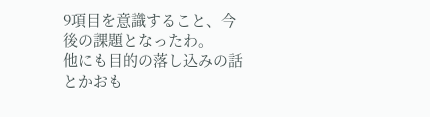9項目を意識すること、今後の課題となったわ。
他にも目的の落し込みの話とかおも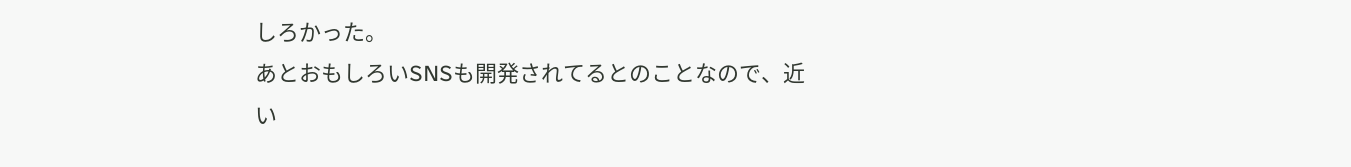しろかった。
あとおもしろいSNSも開発されてるとのことなので、近い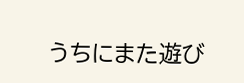うちにまた遊び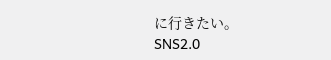に行きたい。
SNS2.0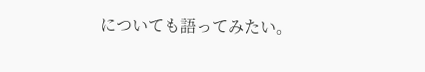についても語ってみたい。